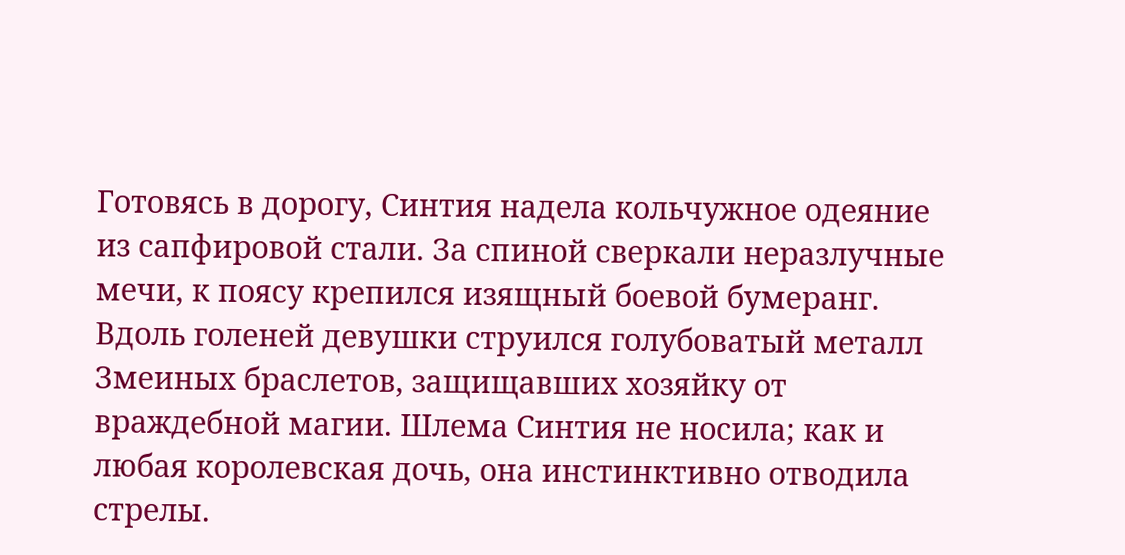Готовясь в дорогу, Синтия надела кольчужное одеяние из сапфировой стали. За спиной сверкали неразлучные мечи, к поясу крепился изящный боевой бумеранг. Вдоль голеней девушки струился голубоватый металл Змеиных браслетов, защищавших хозяйку от враждебной магии. Шлема Синтия не носила; как и любая королевская дочь, она инстинктивно отводила стрелы.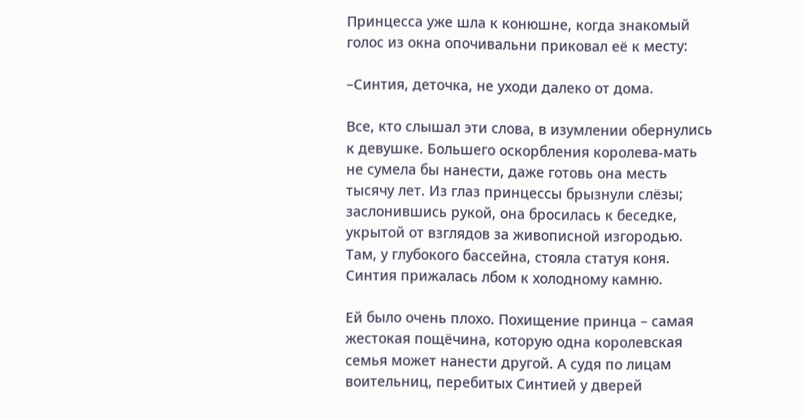Принцесса уже шла к конюшне, когда знакомый голос из окна опочивальни приковал её к месту:

–Синтия, деточка, не уходи далеко от дома.

Все, кто слышал эти слова, в изумлении обернулись к девушке. Большего оскорбления королева-мать не сумела бы нанести, даже готовь она месть тысячу лет. Из глаз принцессы брызнули слёзы; заслонившись рукой, она бросилась к беседке, укрытой от взглядов за живописной изгородью. Там, у глубокого бассейна, стояла статуя коня. Синтия прижалась лбом к холодному камню.

Ей было очень плохо. Похищение принца – самая жестокая пощёчина, которую одна королевская семья может нанести другой. А судя по лицам воительниц, перебитых Синтией у дверей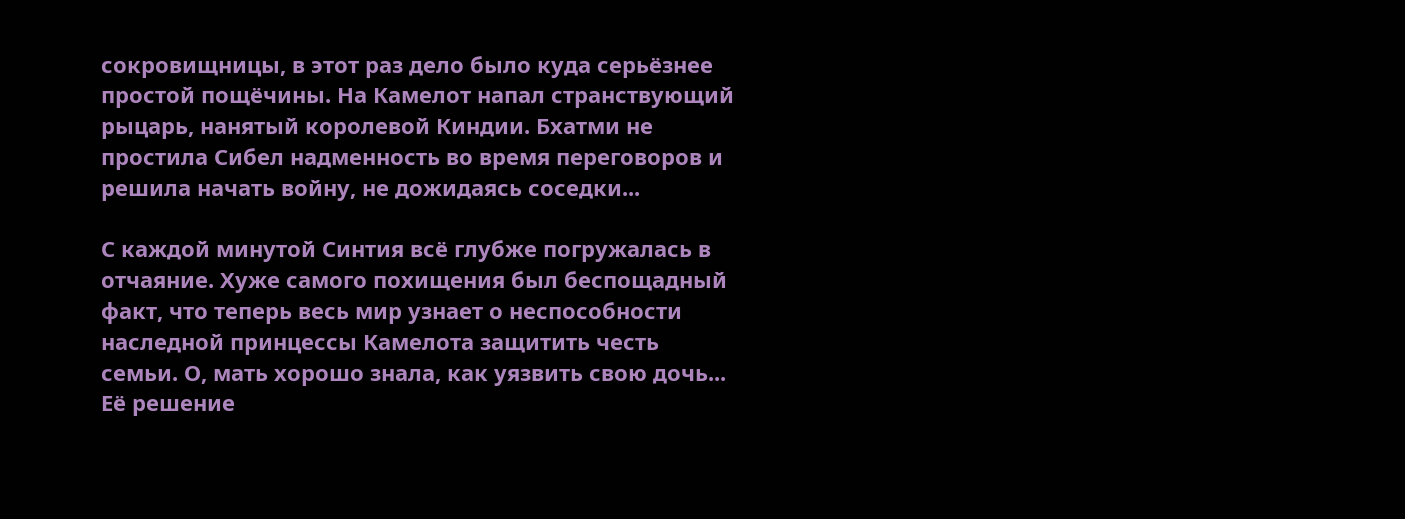сокровищницы, в этот раз дело было куда серьёзнее простой пощёчины. На Камелот напал странствующий рыцарь, нанятый королевой Киндии. Бхатми не простила Сибел надменность во время переговоров и решила начать войну, не дожидаясь соседки...

С каждой минутой Синтия всё глубже погружалась в отчаяние. Хуже самого похищения был беспощадный факт, что теперь весь мир узнает о неспособности наследной принцессы Камелота защитить честь семьи. О, мать хорошо знала, как уязвить свою дочь... Её решение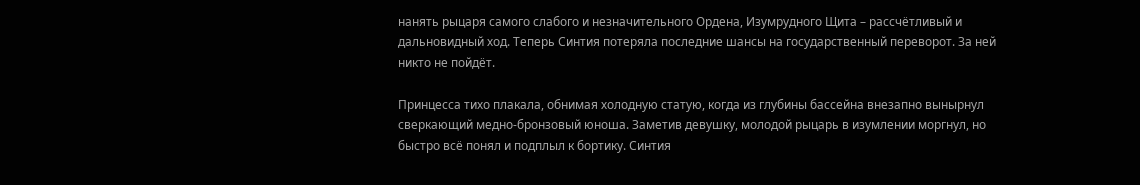нанять рыцаря самого слабого и незначительного Ордена, Изумрудного Щита – рассчётливый и дальновидный ход. Теперь Синтия потеряла последние шансы на государственный переворот. За ней никто не пойдёт.

Принцесса тихо плакала, обнимая холодную статую, когда из глубины бассейна внезапно вынырнул сверкающий медно-бронзовый юноша. Заметив девушку, молодой рыцарь в изумлении моргнул, но быстро всё понял и подплыл к бортику. Синтия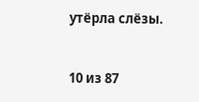утёрла слёзы.



10 из 87